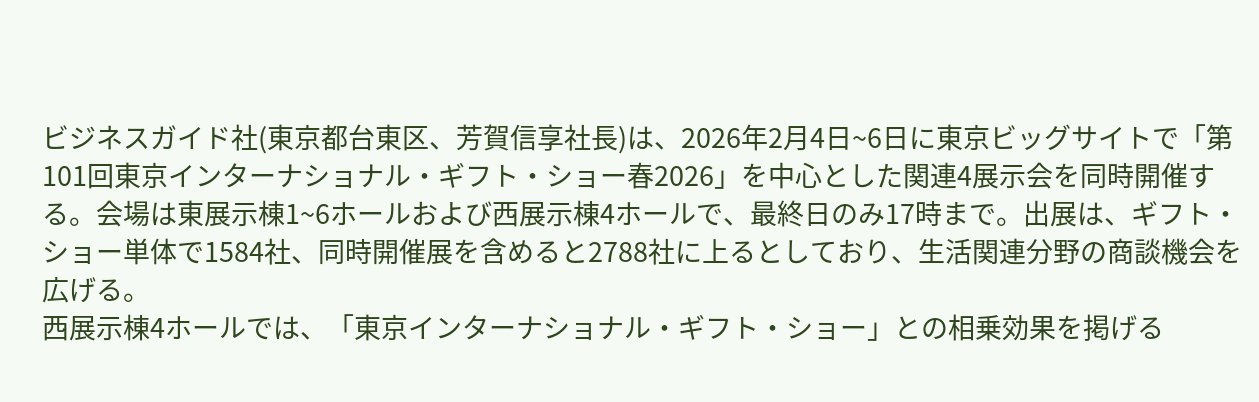ビジネスガイド社(東京都台東区、芳賀信享社長)は、2026年2月4日~6日に東京ビッグサイトで「第101回東京インターナショナル・ギフト・ショー春2026」を中心とした関連4展示会を同時開催する。会場は東展示棟1~6ホールおよび西展示棟4ホールで、最終日のみ17時まで。出展は、ギフト・ショー単体で1584社、同時開催展を含めると2788社に上るとしており、生活関連分野の商談機会を広げる。
西展示棟4ホールでは、「東京インターナショナル・ギフト・ショー」との相乗効果を掲げる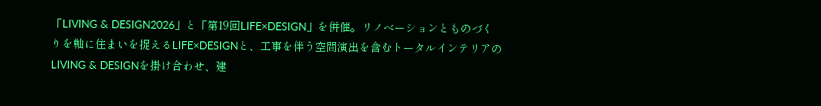「LIVING & DESIGN2026」と「第19回LIFE×DESIGN」を併催。リノベーションとものづくりを軸に住まいを捉えるLIFE×DESIGNと、工事を伴う空間演出を含むトータルインテリアのLIVING & DESIGNを掛け合わせ、建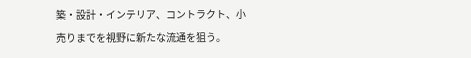築・設計・インテリア、コントラクト、小売りまでを視野に新たな流通を狙う。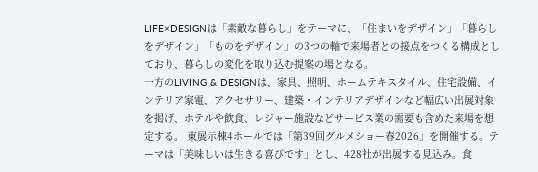LIFE×DESIGNは「素敵な暮らし」をテーマに、「住まいをデザイン」「暮らしをデザイン」「ものをデザイン」の3つの軸で来場者との接点をつくる構成としており、暮らしの変化を取り込む提案の場となる。
一方のLIVING & DESIGNは、家具、照明、ホームテキスタイル、住宅設備、インテリア家電、アクセサリー、建築・インテリアデザインなど幅広い出展対象を掲げ、ホテルや飲食、レジャー施設などサービス業の需要も含めた来場を想定する。 東展示棟4ホールでは「第39回グルメショー春2026」を開催する。テーマは「美味しいは生きる喜びです」とし、428社が出展する見込み。食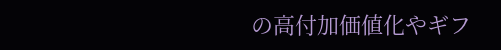の高付加価値化やギフ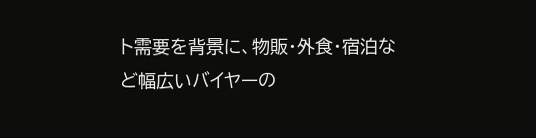ト需要を背景に、物販・外食・宿泊など幅広いバイヤーの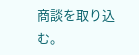商談を取り込む。